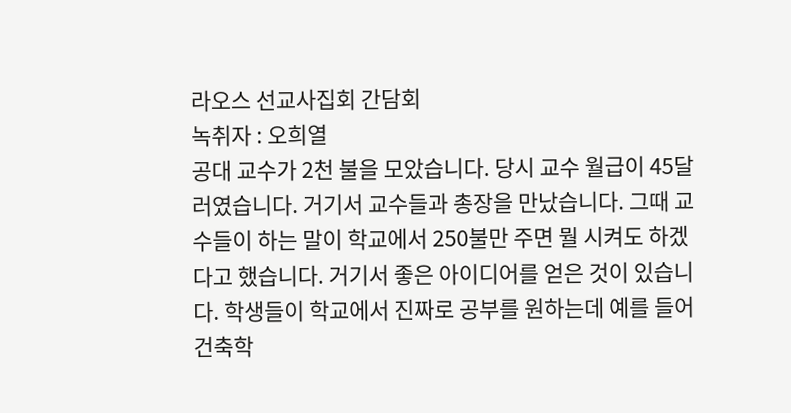라오스 선교사집회 간담회
녹취자 : 오희열
공대 교수가 2천 불을 모았습니다. 당시 교수 월급이 45달러였습니다. 거기서 교수들과 총장을 만났습니다. 그때 교수들이 하는 말이 학교에서 250불만 주면 뭘 시켜도 하겠다고 했습니다. 거기서 좋은 아이디어를 얻은 것이 있습니다. 학생들이 학교에서 진짜로 공부를 원하는데 예를 들어 건축학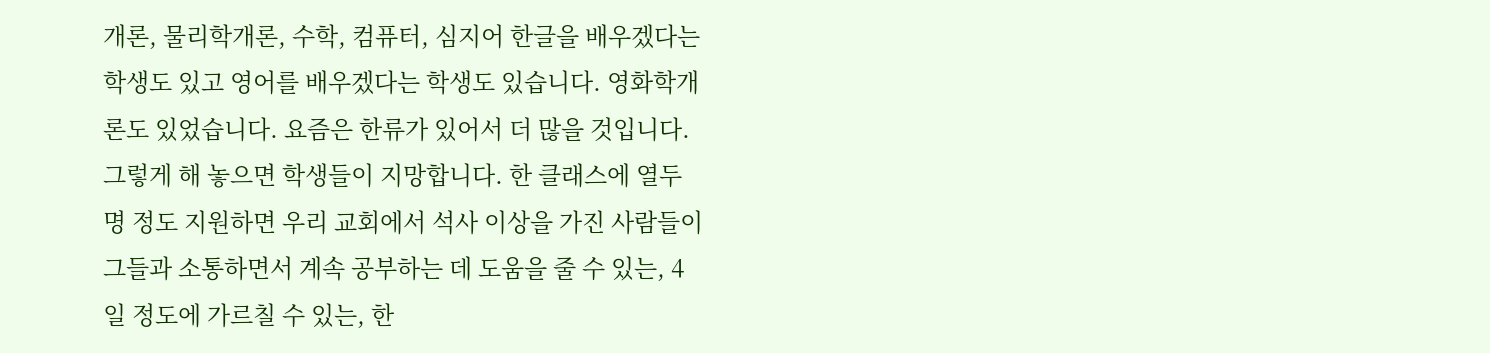개론, 물리학개론, 수학, 컴퓨터, 심지어 한글을 배우겠다는 학생도 있고 영어를 배우겠다는 학생도 있습니다. 영화학개론도 있었습니다. 요즘은 한류가 있어서 더 많을 것입니다. 그렇게 해 놓으면 학생들이 지망합니다. 한 클래스에 열두 명 정도 지원하면 우리 교회에서 석사 이상을 가진 사람들이 그들과 소통하면서 계속 공부하는 데 도움을 줄 수 있는, 4일 정도에 가르칠 수 있는, 한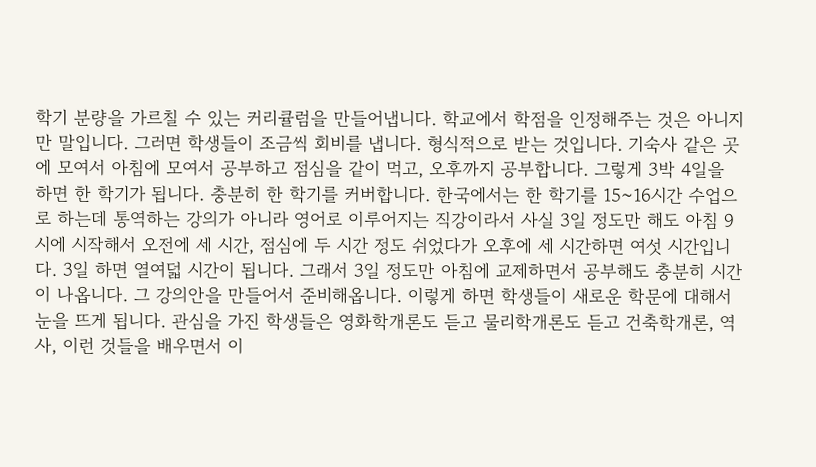학기 분량을 가르칠 수 있는 커리큘럼을 만들어냅니다. 학교에서 학점을 인정해주는 것은 아니지만 말입니다. 그러면 학생들이 조금씩 회비를 냅니다. 형식적으로 받는 것입니다. 기숙사 같은 곳에 모여서 아침에 모여서 공부하고 점심을 같이 먹고, 오후까지 공부합니다. 그렇게 3박 4일을 하면 한 학기가 됩니다. 충분히 한 학기를 커버합니다. 한국에서는 한 학기를 15~16시간 수업으로 하는데 통역하는 강의가 아니라 영어로 이루어지는 직강이라서 사실 3일 정도만 해도 아침 9시에 시작해서 오전에 세 시간, 점심에 두 시간 정도 쉬었다가 오후에 세 시간하면 여섯 시간입니다. 3일 하면 열여덟 시간이 됩니다. 그래서 3일 정도만 아침에 교제하면서 공부해도 충분히 시간이 나옵니다. 그 강의안을 만들어서 준비해옵니다. 이렇게 하면 학생들이 새로운 학문에 대해서 눈을 뜨게 됩니다. 관심을 가진 학생들은 영화학개론도 듣고 물리학개론도 듣고 건축학개론, 역사, 이런 것들을 배우면서 이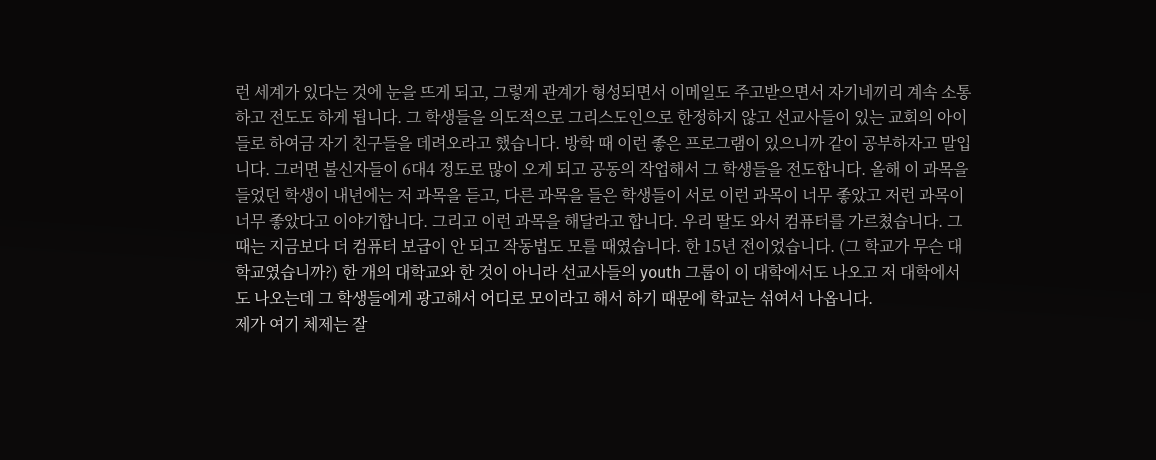런 세계가 있다는 것에 눈을 뜨게 되고, 그렇게 관계가 형성되면서 이메일도 주고받으면서 자기네끼리 계속 소통하고 전도도 하게 됩니다. 그 학생들을 의도적으로 그리스도인으로 한정하지 않고 선교사들이 있는 교회의 아이들로 하여금 자기 친구들을 데려오라고 했습니다. 방학 때 이런 좋은 프로그램이 있으니까 같이 공부하자고 말입니다. 그러면 불신자들이 6대4 정도로 많이 오게 되고 공동의 작업해서 그 학생들을 전도합니다. 올해 이 과목을 들었던 학생이 내년에는 저 과목을 듣고, 다른 과목을 들은 학생들이 서로 이런 과목이 너무 좋았고 저런 과목이 너무 좋았다고 이야기합니다. 그리고 이런 과목을 해달라고 합니다. 우리 딸도 와서 컴퓨터를 가르쳤습니다. 그때는 지금보다 더 컴퓨터 보급이 안 되고 작동법도 모를 때였습니다. 한 15년 전이었습니다. (그 학교가 무슨 대학교였습니까?) 한 개의 대학교와 한 것이 아니라 선교사들의 youth 그룹이 이 대학에서도 나오고 저 대학에서도 나오는데 그 학생들에게 광고해서 어디로 모이라고 해서 하기 때문에 학교는 섞여서 나옵니다.
제가 여기 체제는 잘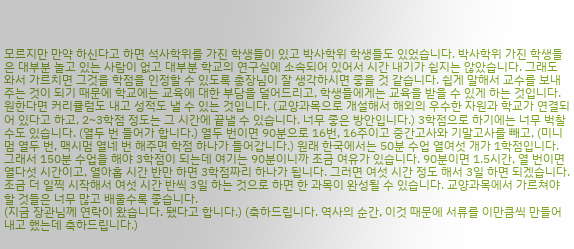모르지만 만약 하신다고 하면 석사학위를 가진 학생들이 있고 박사학위 학생들도 있었습니다. 박사학위 가진 학생들은 대부분 놀고 있는 사람이 없고 대부분 학교의 연구실에 소속되어 있어서 시간 내기가 쉽지는 않았습니다. 그래도 와서 가르치면 그것을 학점을 인정할 수 있도록 총장님이 잘 생각하시면 좋을 것 같습니다. 쉽게 말해서 교수를 보내주는 것이 되기 때문에 학교에는 교육에 대한 부담을 덜어드리고, 학생들에게는 교육을 받을 수 있게 하는 것입니다. 원한다면 커리큘럼도 내고 성적도 낼 수 있는 것입니다. (교양과목으로 개설해서 해외의 우수한 자원과 학교가 연결되어 있다고 하고, 2~3학점 정도는 그 시간에 끝낼 수 있습니다. 너무 좋은 방안입니다.) 3학점으로 하기에는 너무 벅찰 수도 있습니다. (열두 번 들어가 합니다.) 열두 번이면 90분으로 16번, 16주이고 중간고사와 기말고사를 빼고, (미니멈 열두 번, 맥시멈 열네 번 해주면 학점 하나가 들어갑니다.) 원래 한국에서는 50분 수업 열여섯 개가 1학점입니다. 그래서 150분 수업을 해야 3학점이 되는데 여기는 90분이니까 조금 여유가 있습니다. 90분이면 1.5시간, 열 번이면 열다섯 시간이고, 열아홉 시간 반만 하면 3학점짜리 하나가 됩니다. 그러면 여섯 시간 정도 해서 3일 하면 되겠습니다. 조금 더 일찍 시작해서 여섯 시간 반씩 3일 하는 것으로 하면 한 과목이 완성될 수 있습니다. 교양과목에서 가르쳐야 할 것들은 너무 많고 배울수록 좋습니다.
(지금 장관님께 연락이 왔습니다. 됐다고 합니다.) (축하드립니다. 역사의 순간, 이것 때문에 서류를 이만큼씩 만들어 내고 했는데 축하드립니다.)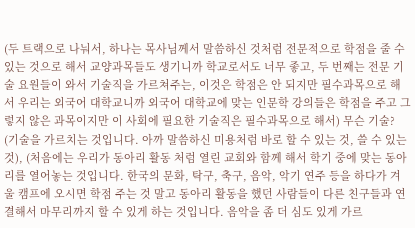(두 트랙으로 나눠서, 하나는 목사님께서 말씀하신 것처럼 전문적으로 학점을 줄 수 있는 것으로 해서 교양과목들도 생기니까 학교로서도 너무 좋고, 두 번째는 전문 기술 요원들이 와서 기술직을 가르쳐주는, 이것은 학점은 안 되지만 필수과목으로 해서 우리는 외국어 대학교니까 외국어 대학교에 맞는 인문학 강의들은 학점을 주고 그렇지 않은 과목이지만 이 사회에 필요한 기술직은 필수과목으로 해서) 무슨 기술? (기술을 가르치는 것입니다. 아까 말씀하신 미용처럼 바로 할 수 있는 것, 쓸 수 있는 것), (처음에는 우리가 동아리 활동 처럼 열린 교회와 함께 해서 학기 중에 맞는 동아리를 열어놓는 것입니다. 한국의 문화, 탁구, 축구, 음악, 악기 연주 등을 하다가 겨울 캠프에 오시면 학점 주는 것 말고 동아리 활동을 했던 사람들이 다른 친구들과 연결해서 마무리까지 할 수 있게 하는 것입니다. 음악을 좀 더 심도 있게 가르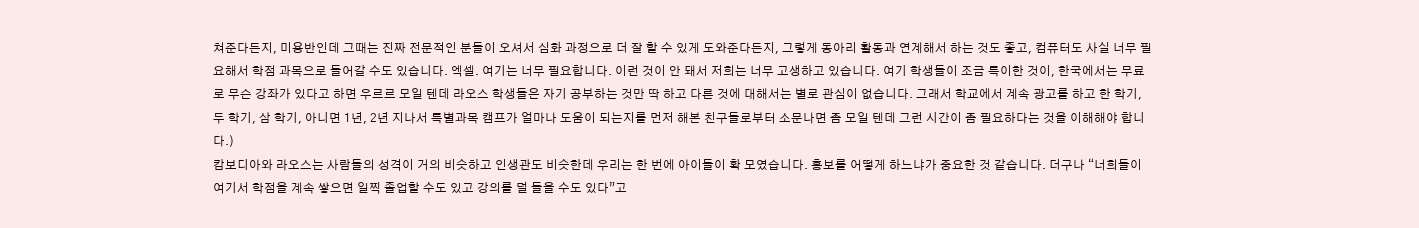쳐준다든지, 미용반인데 그때는 진짜 전문적인 분들이 오셔서 심화 과정으로 더 잘 할 수 있게 도와준다든지, 그렇게 동아리 활동과 연계해서 하는 것도 좋고, 컴퓨터도 사실 너무 필요해서 학점 과목으로 들어갈 수도 있습니다. 엑셀. 여기는 너무 필요합니다. 이런 것이 안 돼서 저희는 너무 고생하고 있습니다. 여기 학생들이 조금 특이한 것이, 한국에서는 무료로 무슨 강좌가 있다고 하면 우르르 모일 텐데 라오스 학생들은 자기 공부하는 것만 딱 하고 다른 것에 대해서는 별로 관심이 없습니다. 그래서 학교에서 계속 광고를 하고 한 학기, 두 학기, 삼 학기, 아니면 1년, 2년 지나서 특별과목 캠프가 얼마나 도움이 되는지를 먼저 해본 친구들로부터 소문나면 좀 모일 텐데 그런 시간이 좀 필요하다는 것을 이해해야 합니다.)
캄보디아와 라오스는 사람들의 성격이 거의 비슷하고 인생관도 비슷한데 우리는 한 번에 아이들이 확 모였습니다. 홍보를 어떻게 하느냐가 중요한 것 같습니다. 더구나 “너희들이 여기서 학점을 계속 쌓으면 일찍 졸업할 수도 있고 강의를 덜 들을 수도 있다”고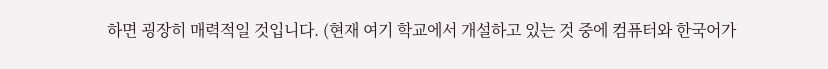하면 굉장히 매력적일 것입니다. (현재 여기 학교에서 개설하고 있는 것 중에 컴퓨터와 한국어가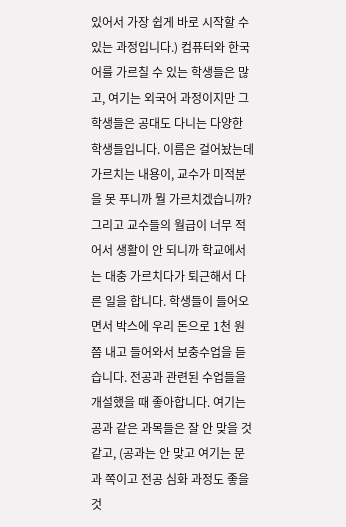있어서 가장 쉽게 바로 시작할 수 있는 과정입니다.) 컴퓨터와 한국어를 가르칠 수 있는 학생들은 많고, 여기는 외국어 과정이지만 그 학생들은 공대도 다니는 다양한 학생들입니다. 이름은 걸어놨는데 가르치는 내용이, 교수가 미적분을 못 푸니까 뭘 가르치겠습니까? 그리고 교수들의 월급이 너무 적어서 생활이 안 되니까 학교에서는 대충 가르치다가 퇴근해서 다른 일을 합니다. 학생들이 들어오면서 박스에 우리 돈으로 1천 원쯤 내고 들어와서 보충수업을 듣습니다. 전공과 관련된 수업들을 개설했을 때 좋아합니다. 여기는 공과 같은 과목들은 잘 안 맞을 것 같고, (공과는 안 맞고 여기는 문과 쪽이고 전공 심화 과정도 좋을 것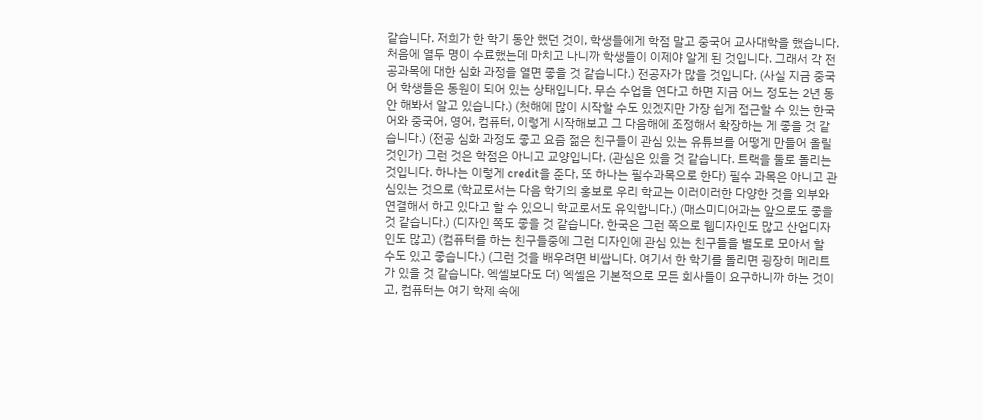같습니다. 저희가 한 학기 동안 했던 것이, 학생들에게 학점 말고 중국어 교사대학을 했습니다. 처음에 열두 명이 수료했는데 마치고 나니까 학생들이 이제야 알게 된 것입니다. 그래서 각 전공과목에 대한 심화 과정을 열면 좋을 것 같습니다.) 전공자가 많을 것입니다. (사실 지금 중국어 학생들은 동원이 되어 있는 상태입니다. 무슨 수업을 연다고 하면 지금 어느 정도는 2년 동안 해봐서 알고 있습니다.) (첫해에 많이 시작할 수도 있겠지만 가장 쉽게 접근할 수 있는 한국어와 중국어, 영어, 컴퓨터, 이렇게 시작해보고 그 다음해에 조정해서 확장하는 게 좋을 것 같습니다.) (전공 심화 과정도 좋고 요즘 젊은 친구들이 관심 있는 유튜브를 어떻게 만들어 올릴 것인가) 그런 것은 학점은 아니고 교양입니다. (관심은 있을 것 같습니다. 트랙을 둘로 돌리는 것입니다. 하나는 이렇게 credit을 준다, 또 하나는 필수과목으로 한다) 필수 과목은 아니고 관심있는 것으로 (학교로서는 다음 학기의 홍보로 우리 학교는 이러이러한 다양한 것을 외부와 연결해서 하고 있다고 할 수 있으니 학교로서도 유익합니다.) (매스미디어과는 앞으로도 좋을 것 같습니다.) (디자인 쪽도 좋을 것 같습니다. 한국은 그런 쪽으로 웹디자인도 많고 산업디자인도 많고) (컴퓨터를 하는 친구들중에 그런 디자인에 관심 있는 친구들을 별도로 모아서 할 수도 있고 좋습니다.) (그런 것을 배우려면 비쌉니다. 여기서 한 학기를 돌리면 굉장히 메리트가 있을 것 같습니다. 엑셀보다도 더) 엑셀은 기본적으로 모든 회사들이 요구하니까 하는 것이고, 컴퓨터는 여기 학제 속에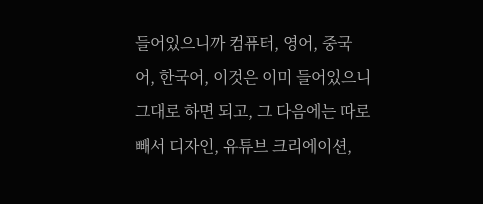들어있으니까 컴퓨터, 영어, 중국어, 한국어, 이것은 이미 들어있으니 그대로 하면 되고, 그 다음에는 따로 빼서 디자인, 유튜브 크리에이션,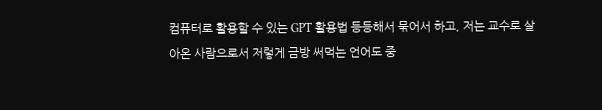컴퓨터로 활용할 수 있는 GPT 활용법 등등해서 묶어서 하고, 저는 교수로 살아온 사람으로서 저렇게 금방 써먹는 언어도 중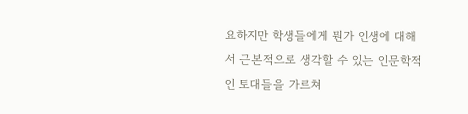요하지만 학생들에게 뭔가 인생에 대해서 근본적으로 생각할 수 있는 인문학적인 토대들을 가르쳐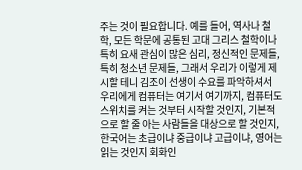주는 것이 필요합니다. 예를 들어, 역사나 철학, 모든 학문에 공통된 고대 그리스 철학이나 특히 요새 관심이 많은 심리, 정신적인 문제들, 특히 청소년 문제들, 그래서 우리가 이렇게 제시할 테니 김조이 선생이 수요를 파악하셔서 우리에게 컴퓨터는 여기서 여기까지, 컴퓨터도 스위치를 켜는 것부터 시작할 것인지, 기본적으로 할 줄 아는 사람들을 대상으로 할 것인지, 한국어는 초급이냐 중급이냐 고급이냐, 영어는 읽는 것인지 회화인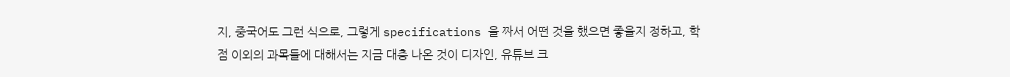지, 중국어도 그런 식으로, 그렇게 specifications 을 짜서 어떤 것을 했으면 좋을지 정하고, 학점 이외의 과목들에 대해서는 지금 대충 나온 것이 디자인, 유튜브 크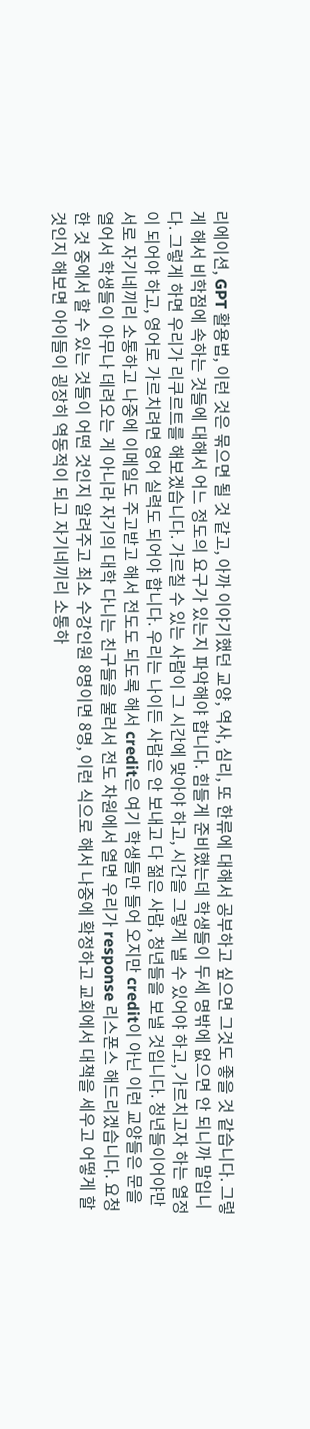리에이션, GPT 활용법, 이런 것은 묶으면 될 것 같고, 아까 이야기했던 교양, 역사, 심리, 또 한류에 대해서 공부하고 싶으면 그것도 좋을 것 같습니다. 그렇게 해서 비학점에 속하는 것들에 대해서 어느 정도의 요구가 있는지 파악해야 합니다. 힘들게 준비했는데 학생들이 두세 명밖에 없으면 안 되니까 말입니다. 그렇게 하면 우리가 리쿠르트를 해보겠습니다. 가르칠 수 있는 사람이 그 시간에 맞아야 하고, 시간을 그렇게 낼 수 있어야 하고, 가르치고자 하는 열정이 되어야 하고, 영어로 가르치려면 영어 실력도 되어야 합니다. 우리는 나이든 사람은 안 보내고 다 젊은 사람, 청년들을 보낼 것입니다. 청년들이어야만 서로 자기네끼리 소통하고 나중에 이메일도 주고받고 해서 전도도 되도록 해서 credit은 여기 학생들만 들어 오지만 credit이 아닌 이런 교양들은 문을 열어서 학생들이 아무나 데려오는 게 아니라 자기의 대학 다니는 친구들을 불러서 전도 차원에서 열면 우리가 response 리스폰스 해드리겠습니다. 요청한 것 중에서 할 수 있는 것들이 어떤 것인지 알려주고 최소 수강인원 8명이면 8명, 이런 식으로 해서 나중에 확정하고 교회에서 대책을 세우고 어떻게 할 것인지 해보면 아이들이 굉장히 역동적이 되고 자기네끼리 소통하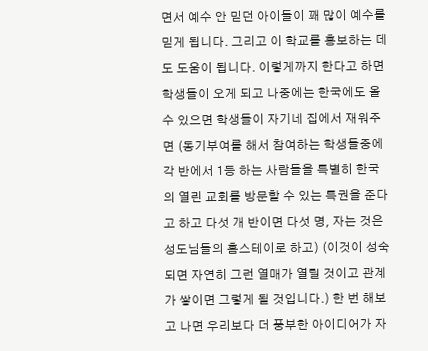면서 예수 안 믿던 아이들이 꽤 많이 예수를 믿게 됩니다. 그리고 이 학교를 홍보하는 데도 도움이 됩니다. 이렇게까지 한다고 하면 학생들이 오게 되고 나중에는 한국에도 올 수 있으면 학생들이 자기네 집에서 재워주면 (동기부여를 해서 참여하는 학생들중에 각 반에서 1등 하는 사람들을 특별히 한국의 열린 교회를 방문할 수 있는 특권을 준다고 하고 다섯 개 반이면 다섯 명, 자는 것은 성도님들의 홈스테이로 하고) (이것이 성숙되면 자연히 그런 열매가 열릴 것이고 관계가 쌓이면 그렇게 될 것입니다.) 한 번 해보고 나면 우리보다 더 풍부한 아이디어가 자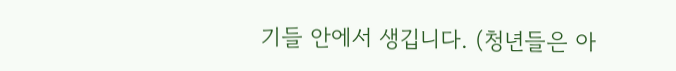기들 안에서 생깁니다. (청년들은 아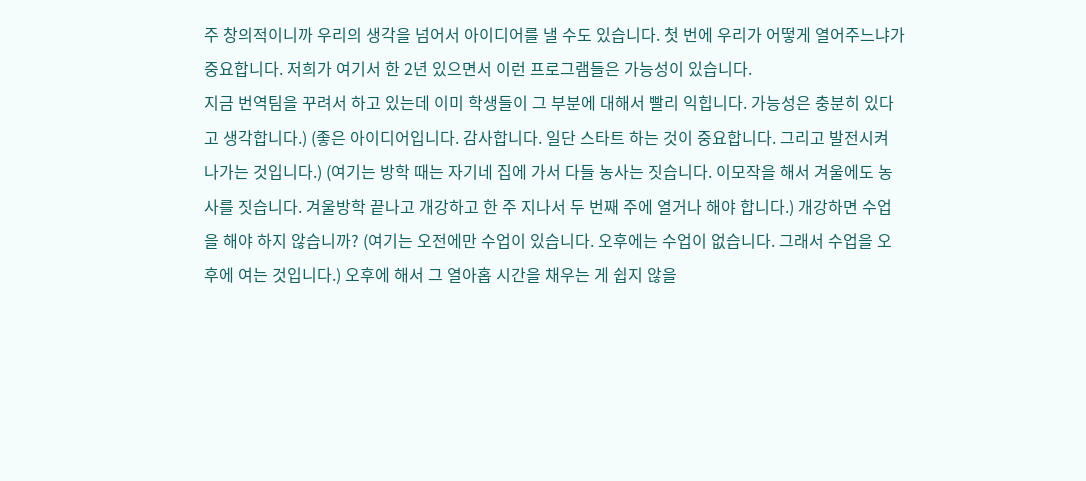주 창의적이니까 우리의 생각을 넘어서 아이디어를 낼 수도 있습니다. 첫 번에 우리가 어떻게 열어주느냐가 중요합니다. 저희가 여기서 한 2년 있으면서 이런 프로그램들은 가능성이 있습니다.
지금 번역팀을 꾸려서 하고 있는데 이미 학생들이 그 부분에 대해서 빨리 익힙니다. 가능성은 충분히 있다고 생각합니다.) (좋은 아이디어입니다. 감사합니다. 일단 스타트 하는 것이 중요합니다. 그리고 발전시켜 나가는 것입니다.) (여기는 방학 때는 자기네 집에 가서 다들 농사는 짓습니다. 이모작을 해서 겨울에도 농사를 짓습니다. 겨울방학 끝나고 개강하고 한 주 지나서 두 번째 주에 열거나 해야 합니다.) 개강하면 수업을 해야 하지 않습니까? (여기는 오전에만 수업이 있습니다. 오후에는 수업이 없습니다. 그래서 수업을 오후에 여는 것입니다.) 오후에 해서 그 열아홉 시간을 채우는 게 쉽지 않을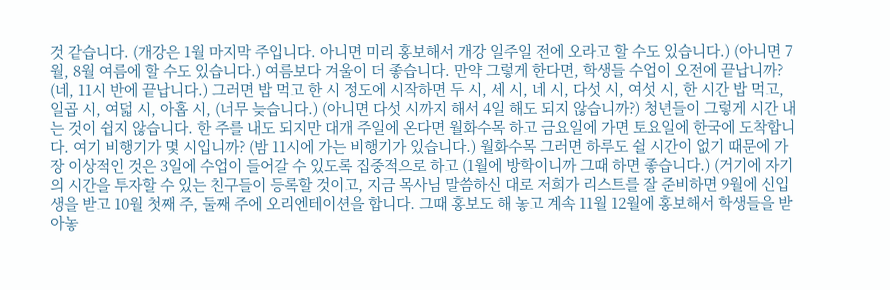것 같습니다. (개강은 1월 마지막 주입니다. 아니면 미리 홍보해서 개강 일주일 전에 오라고 할 수도 있습니다.) (아니면 7월, 8월 여름에 할 수도 있습니다.) 여름보다 겨울이 더 좋습니다. 만약 그렇게 한다면, 학생들 수업이 오전에 끝납니까? (네, 11시 반에 끝납니다.) 그러면 밥 먹고 한 시 정도에 시작하면 두 시, 세 시, 네 시, 다섯 시, 여섯 시, 한 시간 밥 먹고, 일곱 시, 여덟 시, 아홉 시, (너무 늦습니다.) (아니면 다섯 시까지 해서 4일 해도 되지 않습니까?) 청년들이 그렇게 시간 내는 것이 쉽지 않습니다. 한 주를 내도 되지만 대개 주일에 온다면 월화수목 하고 금요일에 가면 토요일에 한국에 도착합니다. 여기 비행기가 몇 시입니까? (밤 11시에 가는 비행기가 있습니다.) 월화수목 그러면 하루도 쉴 시간이 없기 때문에 가장 이상적인 것은 3일에 수업이 들어갈 수 있도록 집중적으로 하고 (1월에 방학이니까 그때 하면 좋습니다.) (거기에 자기의 시간을 투자할 수 있는 친구들이 등록할 것이고, 지금 목사님 말씀하신 대로 저희가 리스트를 잘 준비하면 9월에 신입생을 받고 10월 첫째 주, 둘째 주에 오리엔테이션을 합니다. 그때 홍보도 해 놓고 계속 11월 12월에 홍보해서 학생들을 받아놓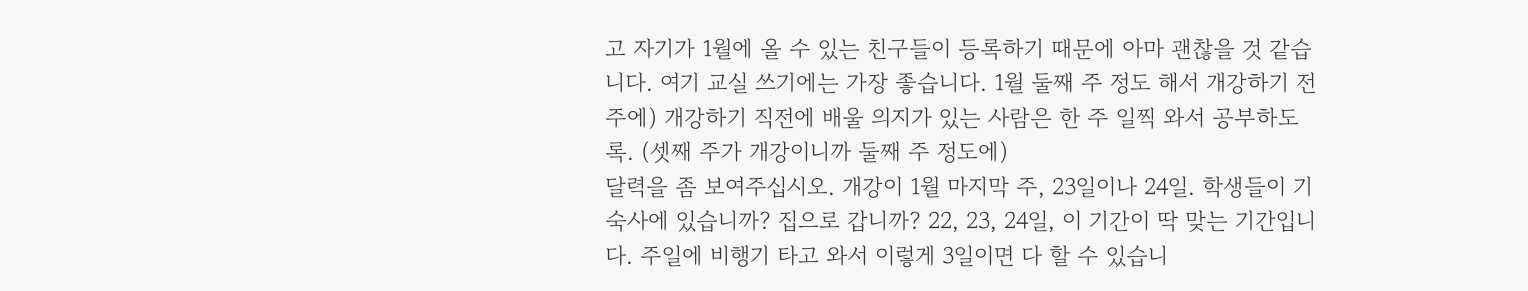고 자기가 1월에 올 수 있는 친구들이 등록하기 때문에 아마 괜찮을 것 같습니다. 여기 교실 쓰기에는 가장 좋습니다. 1월 둘째 주 정도 해서 개강하기 전주에) 개강하기 직전에 배울 의지가 있는 사람은 한 주 일찍 와서 공부하도록. (셋째 주가 개강이니까 둘째 주 정도에)
달력을 좀 보여주십시오. 개강이 1월 마지막 주, 23일이나 24일. 학생들이 기숙사에 있습니까? 집으로 갑니까? 22, 23, 24일, 이 기간이 딱 맞는 기간입니다. 주일에 비행기 타고 와서 이렇게 3일이면 다 할 수 있습니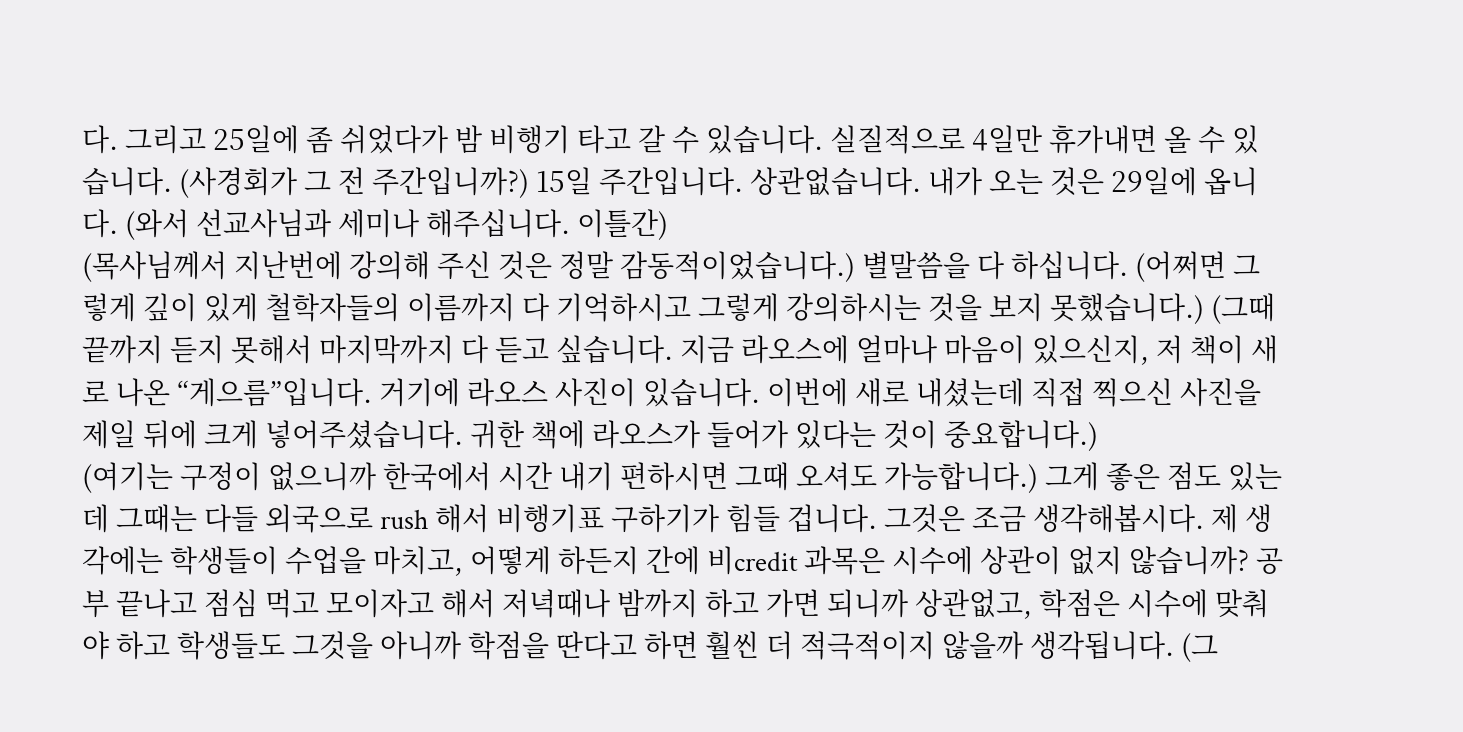다. 그리고 25일에 좀 쉬었다가 밤 비행기 타고 갈 수 있습니다. 실질적으로 4일만 휴가내면 올 수 있습니다. (사경회가 그 전 주간입니까?) 15일 주간입니다. 상관없습니다. 내가 오는 것은 29일에 옵니다. (와서 선교사님과 세미나 해주십니다. 이틀간)
(목사님께서 지난번에 강의해 주신 것은 정말 감동적이었습니다.) 별말씀을 다 하십니다. (어쩌면 그렇게 깊이 있게 철학자들의 이름까지 다 기억하시고 그렇게 강의하시는 것을 보지 못했습니다.) (그때 끝까지 듣지 못해서 마지막까지 다 듣고 싶습니다. 지금 라오스에 얼마나 마음이 있으신지, 저 책이 새로 나온 “게으름”입니다. 거기에 라오스 사진이 있습니다. 이번에 새로 내셨는데 직접 찍으신 사진을 제일 뒤에 크게 넣어주셨습니다. 귀한 책에 라오스가 들어가 있다는 것이 중요합니다.)
(여기는 구정이 없으니까 한국에서 시간 내기 편하시면 그때 오셔도 가능합니다.) 그게 좋은 점도 있는데 그때는 다들 외국으로 rush 해서 비행기표 구하기가 힘들 겁니다. 그것은 조금 생각해봅시다. 제 생각에는 학생들이 수업을 마치고, 어떻게 하든지 간에 비credit 과목은 시수에 상관이 없지 않습니까? 공부 끝나고 점심 먹고 모이자고 해서 저녁때나 밤까지 하고 가면 되니까 상관없고, 학점은 시수에 맞춰야 하고 학생들도 그것을 아니까 학점을 딴다고 하면 훨씬 더 적극적이지 않을까 생각됩니다. (그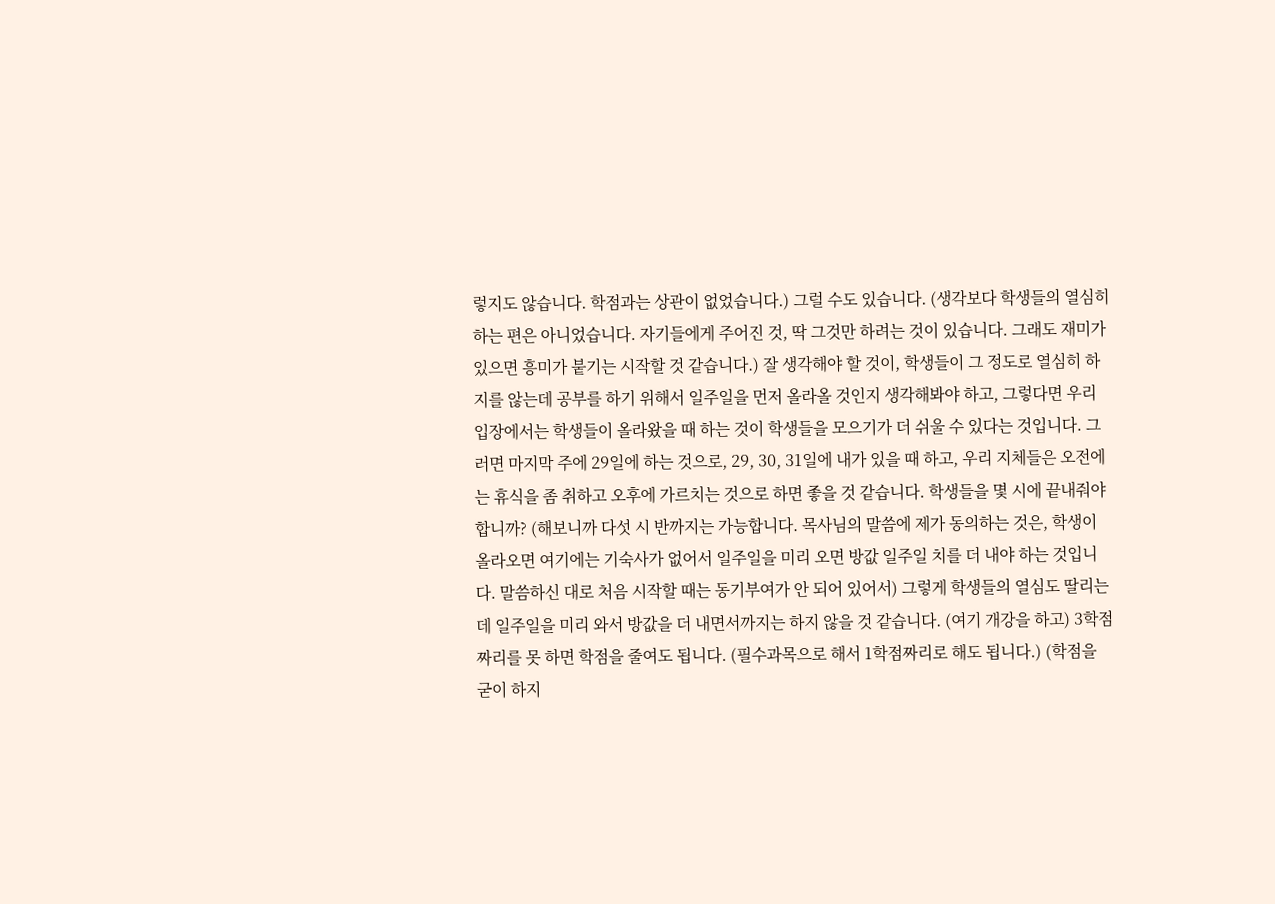렇지도 않습니다. 학점과는 상관이 없었습니다.) 그럴 수도 있습니다. (생각보다 학생들의 열심히 하는 편은 아니었습니다. 자기들에게 주어진 것, 딱 그것만 하려는 것이 있습니다. 그래도 재미가 있으면 흥미가 붙기는 시작할 것 같습니다.) 잘 생각해야 할 것이, 학생들이 그 정도로 열심히 하지를 않는데 공부를 하기 위해서 일주일을 먼저 올라올 것인지 생각해봐야 하고, 그렇다면 우리 입장에서는 학생들이 올라왔을 때 하는 것이 학생들을 모으기가 더 쉬울 수 있다는 것입니다. 그러면 마지막 주에 29일에 하는 것으로, 29, 30, 31일에 내가 있을 때 하고, 우리 지체들은 오전에는 휴식을 좀 취하고 오후에 가르치는 것으로 하면 좋을 것 같습니다. 학생들을 몇 시에 끝내줘야 합니까? (해보니까 다섯 시 반까지는 가능합니다. 목사님의 말씀에 제가 동의하는 것은, 학생이 올라오면 여기에는 기숙사가 없어서 일주일을 미리 오면 방값 일주일 치를 더 내야 하는 것입니다. 말씀하신 대로 처음 시작할 때는 동기부여가 안 되어 있어서) 그렇게 학생들의 열심도 딸리는데 일주일을 미리 와서 방값을 더 내면서까지는 하지 않을 것 같습니다. (여기 개강을 하고) 3학점 짜리를 못 하면 학점을 줄여도 됩니다. (필수과목으로 해서 1학점짜리로 해도 됩니다.) (학점을 굳이 하지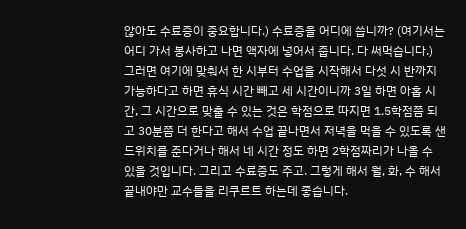않아도 수료증이 중요합니다.) 수료증을 어디에 씁니까? (여기서는 어디 가서 봉사하고 나면 액자에 넣어서 줍니다. 다 써먹습니다.) 그러면 여기에 맞춰서 한 시부터 수업을 시작해서 다섯 시 반까지 가능하다고 하면 휴식 시간 빼고 세 시간이니까 3일 하면 아홉 시간, 그 시간으로 맞출 수 있는 것은 학점으로 따지면 1.5학점쯤 되고 30분쯤 더 한다고 해서 수업 끝나면서 저녁을 먹을 수 있도록 샌드위치를 준다거나 해서 네 시간 정도 하면 2학점짜리가 나올 수 있을 것입니다. 그리고 수료증도 주고. 그렇게 해서 월, 화, 수 해서 끝내야만 교수들을 리쿠르트 하는데 좋습니다.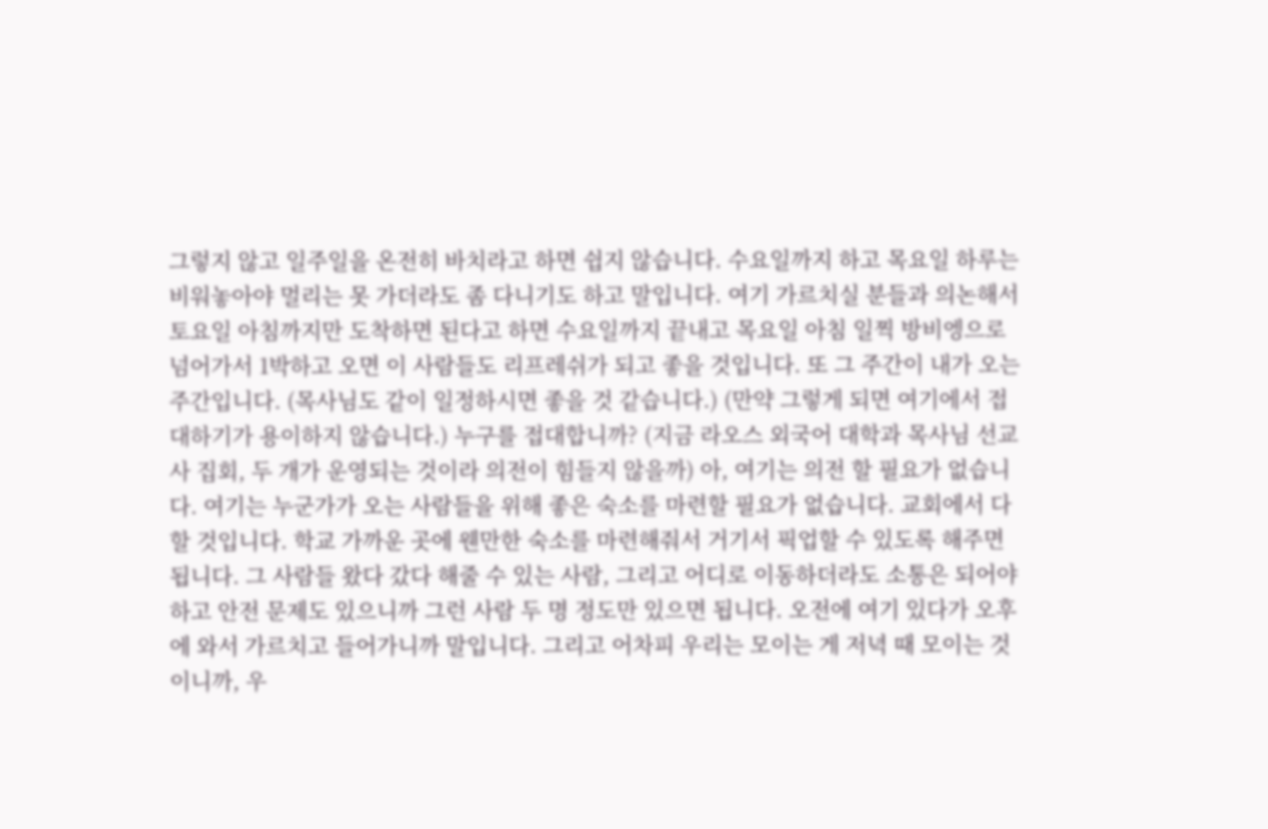그렇지 않고 일주일을 온전히 바치라고 하면 쉽지 않습니다. 수요일까지 하고 목요일 하루는 비워놓아야 멀리는 못 가더라도 좀 다니기도 하고 말입니다. 여기 가르치실 분들과 의논해서 토요일 아침까지만 도착하면 된다고 하면 수요일까지 끝내고 목요일 아침 일찍 방비엥으로 넘어가서 1박하고 오면 이 사람들도 리프레쉬가 되고 좋을 것입니다. 또 그 주간이 내가 오는 주간입니다. (목사님도 같이 일정하시면 좋을 것 같습니다.) (만약 그렇게 되면 여기에서 접대하기가 용이하지 않습니다.) 누구를 접대합니까? (지금 라오스 외국어 대학과 목사님 선교사 집회, 두 개가 운영되는 것이라 의전이 힘들지 않을까) 아, 여기는 의전 할 필요가 없습니다. 여기는 누군가가 오는 사람들을 위해 좋은 숙소를 마련할 필요가 없습니다. 교회에서 다 할 것입니다. 학교 가까운 곳에 웬만한 숙소를 마련해줘서 거기서 픽업할 수 있도록 해주면 됩니다. 그 사람들 왔다 갔다 해줄 수 있는 사람, 그리고 어디로 이동하더라도 소통은 되어야 하고 안전 문제도 있으니까 그런 사람 두 명 정도만 있으면 됩니다. 오전에 여기 있다가 오후에 와서 가르치고 들어가니까 말입니다. 그리고 어차피 우리는 모이는 게 저녁 때 모이는 것이니까, 우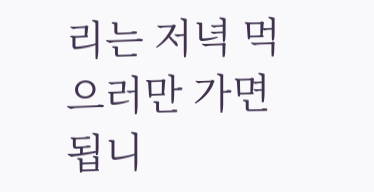리는 저녁 먹으러만 가면 됩니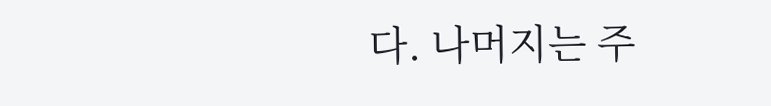다. 나머지는 주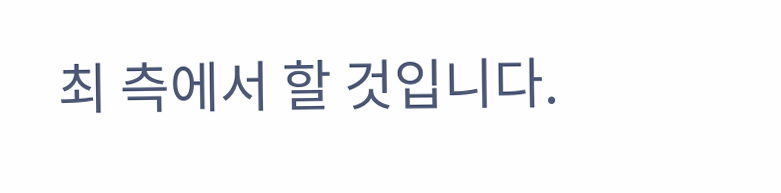최 측에서 할 것입니다.